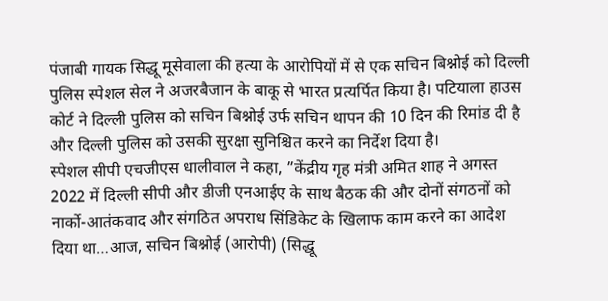पंजाबी गायक सिद्धू मूसेवाला की हत्या के आरोपियों में से एक सचिन बिश्नोई को दिल्ली पुलिस स्पेशल सेल ने अजरबैजान के बाकू से भारत प्रत्यर्पित किया है। पटियाला हाउस कोर्ट ने दिल्ली पुलिस को सचिन बिश्नोई उर्फ सचिन थापन की 10 दिन की रिमांड दी है और दिल्ली पुलिस को उसकी सुरक्षा सुनिश्चित करने का निर्देश दिया है।
स्पेशल सीपी एचजीएस धालीवाल ने कहा, ”केंद्रीय गृह मंत्री अमित शाह ने अगस्त 2022 में दिल्ली सीपी और डीजी एनआईए के साथ बैठक की और दोनों संगठनों को नार्को-आतंकवाद और संगठित अपराध सिंडिकेट के खिलाफ काम करने का आदेश दिया था…आज, सचिन बिश्नोई (आरोपी) (सिद्धू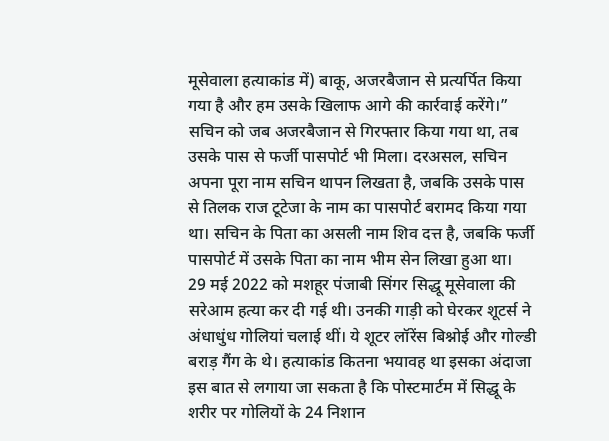मूसेवाला हत्याकांड में) बाकू, अजरबैजान से प्रत्यर्पित किया गया है और हम उसके खिलाफ आगे की कार्रवाई करेंगे।”
सचिन को जब अजरबैजान से गिरफ्तार किया गया था, तब उसके पास से फर्जी पासपोर्ट भी मिला। दरअसल, सचिन अपना पूरा नाम सचिन थापन लिखता है, जबकि उसके पास से तिलक राज टूटेजा के नाम का पासपोर्ट बरामद किया गया था। सचिन के पिता का असली नाम शिव दत्त है, जबकि फर्जी पासपोर्ट में उसके पिता का नाम भीम सेन लिखा हुआ था।
29 मई 2022 को मशहूर पंजाबी सिंगर सिद्धू मूसेवाला की सरेआम हत्या कर दी गई थी। उनकी गाड़ी को घेरकर शूटर्स ने अंधाधुंध गोलियां चलाई थीं। ये शूटर लॉरेंस बिश्नोई और गोल्डी बराड़ गैंग के थे। हत्याकांड कितना भयावह था इसका अंदाजा इस बात से लगाया जा सकता है कि पोस्टमार्टम में सिद्धू के शरीर पर गोलियों के 24 निशान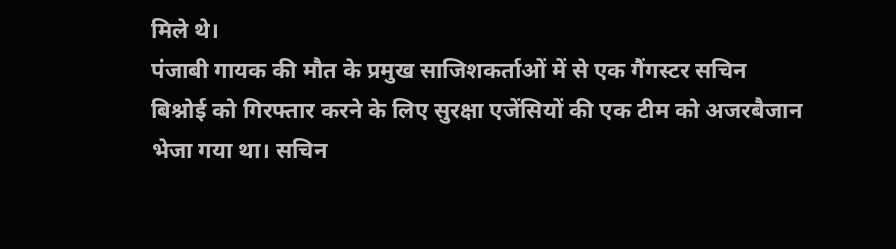मिले थे।
पंजाबी गायक की मौत के प्रमुख साजिशकर्ताओं में से एक गैंगस्टर सचिन बिश्नोई को गिरफ्तार करने के लिए सुरक्षा एजेंसियों की एक टीम को अजरबैजान भेजा गया था। सचिन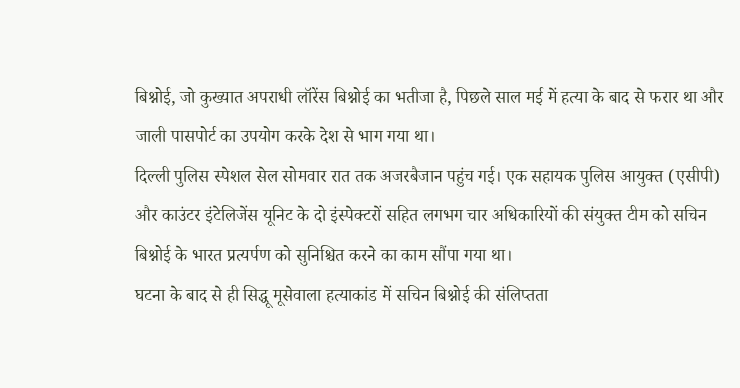बिश्नोई, जो कुख्यात अपराधी लॉरेंस बिश्नोई का भतीजा है, पिछले साल मई में हत्या के बाद से फरार था और जाली पासपोर्ट का उपयोग करके देश से भाग गया था।
दिल्ली पुलिस स्पेशल सेल सोमवार रात तक अजरबैजान पहुंच गई। एक सहायक पुलिस आयुक्त (एसीपी) और काउंटर इंटेलिजेंस यूनिट के दो इंस्पेक्टरों सहित लगभग चार अधिकारियों की संयुक्त टीम को सचिन बिश्नोई के भारत प्रत्यर्पण को सुनिश्चित करने का काम सौंपा गया था।
घटना के बाद से ही सिद्धू मूसेवाला हत्याकांड में सचिन बिश्नोई की संलिप्तता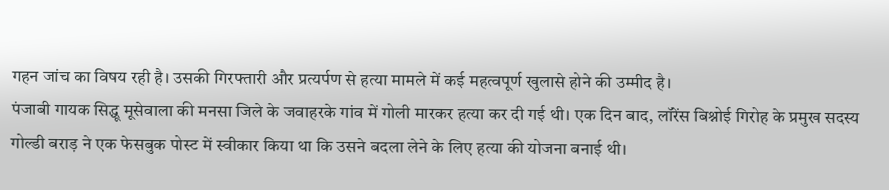गहन जांच का विषय रही है। उसकी गिरफ्तारी और प्रत्यर्पण से हत्या मामले में कई महत्वपूर्ण खुलासे होने की उम्मीद है।
पंजाबी गायक सिद्धू मूसेवाला की मनसा जिले के जवाहरके गांव में गोली मारकर हत्या कर दी गई थी। एक दिन बाद, लॉरेंस बिश्नोई गिरोह के प्रमुख सदस्य गोल्डी बराड़ ने एक फेसबुक पोस्ट में स्वीकार किया था कि उसने बदला लेने के लिए हत्या की योजना बनाई थी।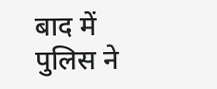बाद में पुलिस ने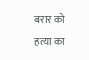बरार को हत्या का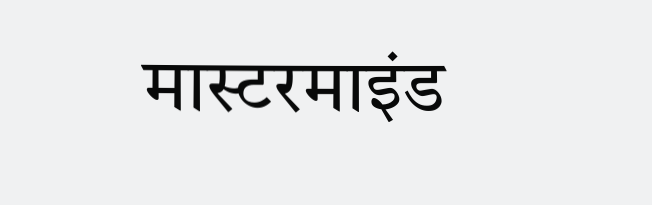मास्टरमाइंड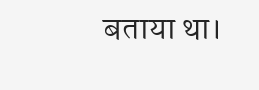बताया था।